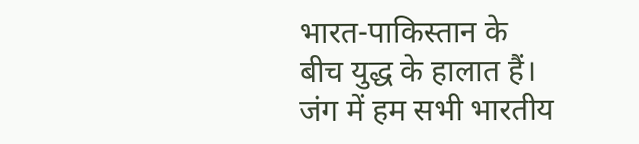भारत-पाकिस्तान के बीच युद्ध के हालात हैं। जंग में हम सभी भारतीय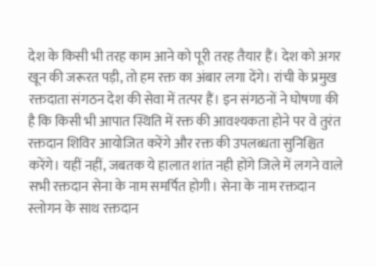देश के किसी भी तरह काम आने को पूरी तरह तैयार हैं। देश को अगर खून की जरूरत पड़ी, तो हम रक्त का अंबार लगा देंगे। रांची के प्रमुख रक्तदाता संगठन देश की सेवा में तत्पर हैं। इन संगठनों ने घोषणा की है कि किसी भी आपात स्थिति में रक्त की आवश्यकता होने पर वे तुरंत रक्तदान शिविर आयोजित करेंगे और रक्त की उपलब्धता सुनिश्चित करेंगे। यहीं नहीं, जबतक ये हालात शांत नही होंगे जिले में लगने वाले सभी रक्तदान सेना के नाम समर्पित होगी। सेना के नाम रक्तदान स्लोगन के साथ रक्तदान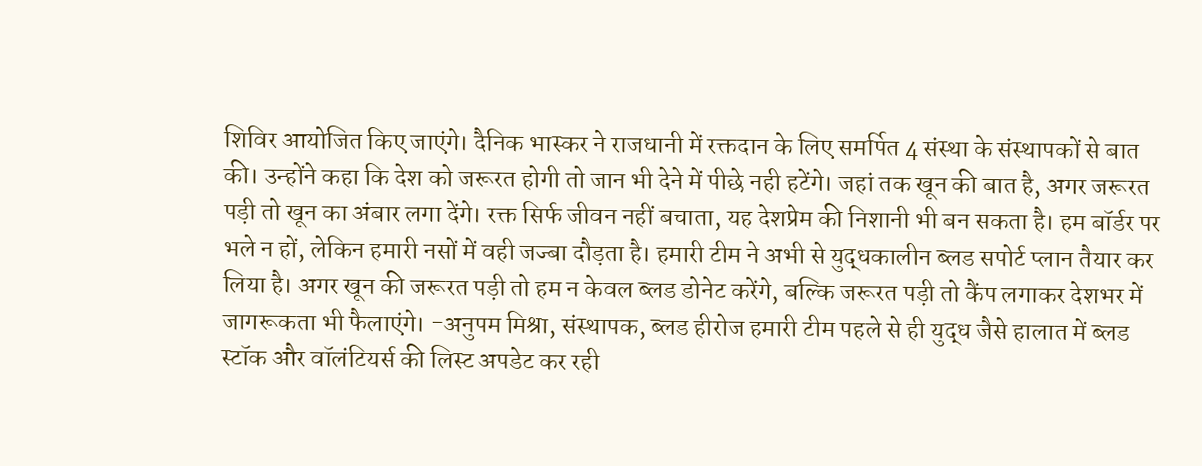शिविर आयोजित किए जाएंगे। दैनिक भास्कर ने राजधानी में रक्तदान के लिए समर्पित 4 संस्था के संस्थापकों से बात की। उन्होंने कहा कि देश को जरूरत होगी तो जान भी देने में पीछे नही हटेंगे। जहां तक खून की बात है, अगर जरूरत पड़ी तो खून का अंबार लगा देंगे। रक्त सिर्फ जीवन नहीं बचाता, यह देशप्रेम की निशानी भी बन सकता है। हम बॉर्डर पर भले न हों, लेकिन हमारी नसों में वही जज्बा दौड़ता है। हमारी टीम ने अभी से युद्धकालीन ब्लड सपोर्ट प्लान तैयार कर लिया है। अगर खून की जरूरत पड़ी तो हम न केवल ब्लड डोनेट करेंगे, बल्कि जरूरत पड़ी तो कैंप लगाकर देशभर में जागरूकता भी फैलाएंगे। -अनुपम मिश्रा, संस्थापक, ब्लड हीरोज हमारी टीम पहले से ही युद्ध जैसे हालात में ब्लड स्टॉक और वॉलंटियर्स की लिस्ट अपडेट कर रही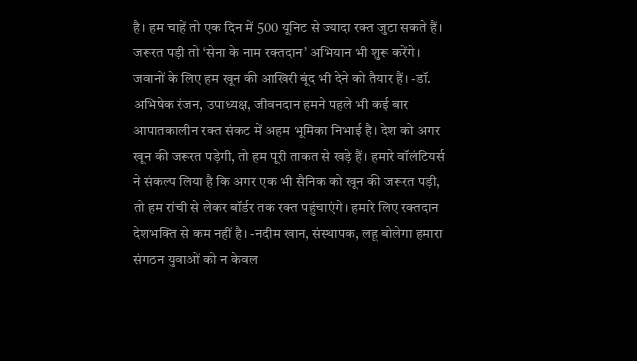है। हम चाहें तो एक दिन में 500 यूनिट से ज्यादा रक्त जुटा सकते हैं। जरूरत पड़ी तो ‘सेना के नाम रक्तदान’ अभियान भी शुरू करेंगे। जवानों के लिए हम खून की आखिरी बूंद भी देने को तैयार हैं। -डॉ. अभिषेक रंजन, उपाध्यक्ष, जीवनदान हमने पहले भी कई बार आपातकालीन रक्त संकट में अहम भूमिका निभाई है। देश को अगर खून की जरूरत पड़ेगी, तो हम पूरी ताकत से खड़े हैं। हमारे वॉलंटियर्स ने संकल्प लिया है कि अगर एक भी सैनिक को खून की जरूरत पड़ी, तो हम रांची से लेकर बॉर्डर तक रक्त पहुंचाएंगे। हमारे लिए रक्तदान देशभक्ति से कम नहीं है। -नदीम खान, संस्थापक, लहू बोलेगा हमारा संगठन युवाओं को न केवल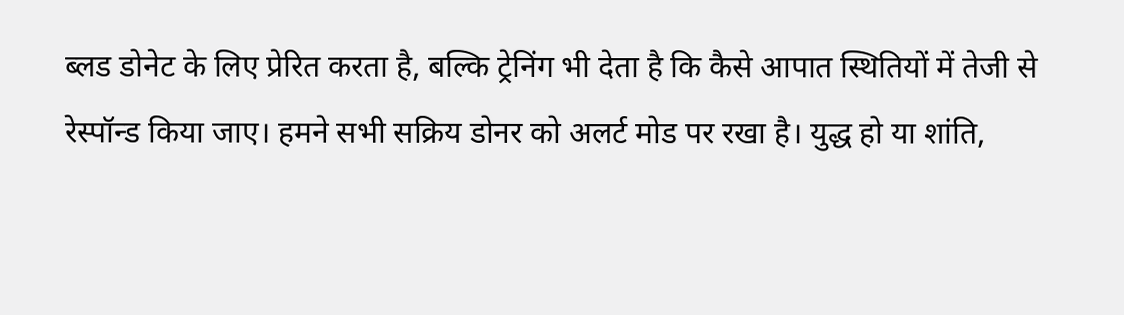ब्लड डोनेट के लिए प्रेरित करता है, बल्कि ट्रेनिंग भी देता है कि कैसे आपात स्थितियों में तेजी से रेस्पॉन्ड किया जाए। हमने सभी सक्रिय डोनर को अलर्ट मोड पर रखा है। युद्ध हो या शांति,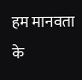हम मानवता के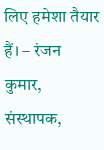लिए हमेशा तैयार हैं। – रंजन कुमार, संस्थापक,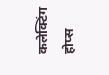कलेक्टिंग होप्स